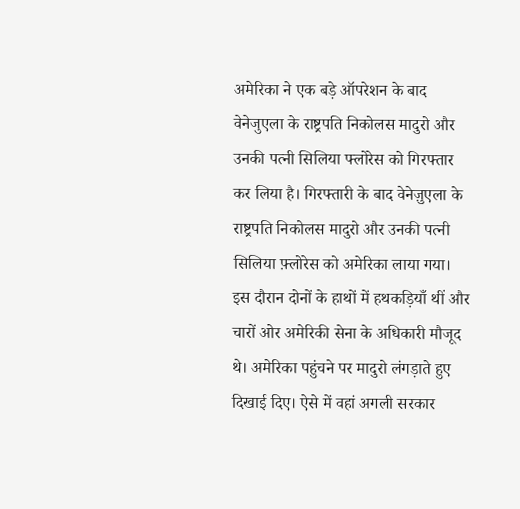अमेरिका ने एक बड़े ऑपरेशन के बाद वेनेजुएला के राष्ट्रपति निकोलस मादुरो और उनकी पत्नी सिलिया फ्लोरेस को गिरफ्तार कर लिया है। गिरफ्तारी के बाद वेनेज़ुएला के राष्ट्रपति निकोलस मादुरो और उनकी पत्नी सिलिया फ़्लोरेस को अमेरिका लाया गया। इस दौरान दोनों के हाथों में हथकड़ियाँ थीं और चारों ओर अमेरिकी सेना के अधिकारी मौजूद थे। अमेरिका पहुंचने पर मादुरो लंगड़ाते हुए दिखाई दिए। ऐसे में वहां अगली सरकार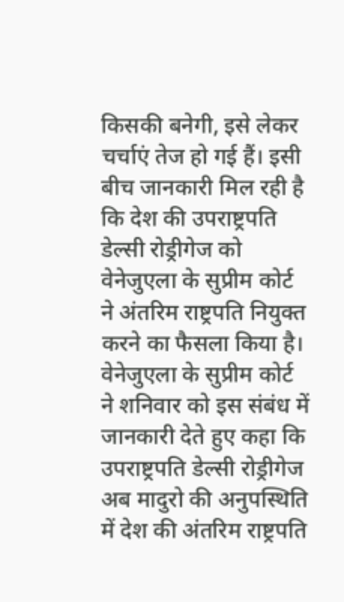किसकी बनेगी, इसे लेकर चर्चाएं तेज हो गई हैं। इसी बीच जानकारी मिल रही है कि देश की उपराष्ट्रपति डेल्सी रोड्रीगेज को वेनेजुएला के सुप्रीम कोर्ट ने अंतरिम राष्ट्रपति नियुक्त करने का फैसला किया है।
वेनेजुएला के सुप्रीम कोर्ट ने शनिवार को इस संबंध में जानकारी देते हुए कहा कि उपराष्ट्रपति डेल्सी रोड्रीगेज अब मादुरो की अनुपस्थिति में देश की अंतरिम राष्ट्रपति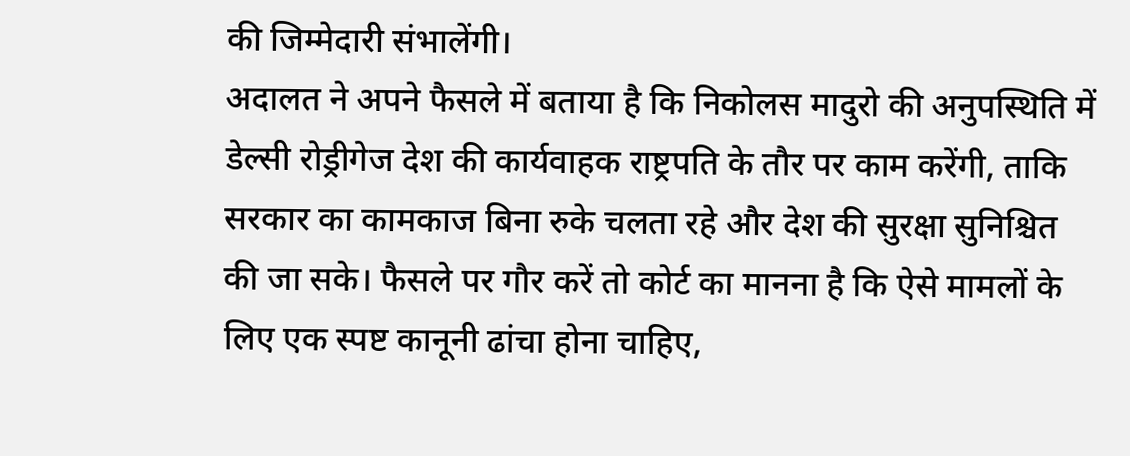की जिम्मेदारी संभालेंगी।
अदालत ने अपने फैसले में बताया है कि निकोलस मादुरो की अनुपस्थिति में डेल्सी रोड्रीगेज देश की कार्यवाहक राष्ट्रपति के तौर पर काम करेंगी, ताकि सरकार का कामकाज बिना रुके चलता रहे और देश की सुरक्षा सुनिश्चित की जा सके। फैसले पर गौर करें तो कोर्ट का मानना है कि ऐसे मामलों के लिए एक स्पष्ट कानूनी ढांचा होना चाहिए,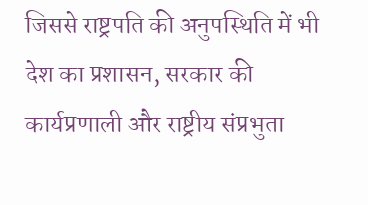जिससे राष्ट्रपति की अनुपस्थिति में भी देश का प्रशासन, सरकार की कार्यप्रणाली और राष्ट्रीय संप्रभुता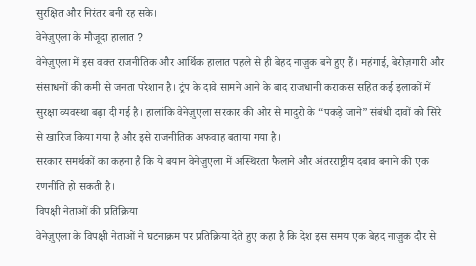सुरक्षित और निरंतर बनी रह सके।
वेनेज़ुएला के मौजूदा हालात ?
वेनेज़ुएला में इस वक्त राजनीतिक और आर्थिक हालात पहले से ही बेहद नाज़ुक बने हुए हैं। महंगाई, बेरोज़गारी और संसाधनों की कमी से जनता परेशान है। ट्रंप के दावे सामने आने के बाद राजधानी कराकस सहित कई इलाकों में सुरक्षा व्यवस्था बढ़ा दी गई है। हालांकि वेनेज़ुएला सरकार की ओर से मादुरो के “पकड़े जाने” संबंधी दावों को सिरे से खारिज किया गया है और इसे राजनीतिक अफवाह बताया गया है।
सरकार समर्थकों का कहना है कि ये बयान वेनेज़ुएला में अस्थिरता फैलाने और अंतरराष्ट्रीय दबाव बनाने की एक रणनीति हो सकती है।
विपक्षी नेताओं की प्रतिक्रिया
वेनेज़ुएला के विपक्षी नेताओं ने घटनाक्रम पर प्रतिक्रिया देते हुए कहा है कि देश इस समय एक बेहद नाज़ुक दौर से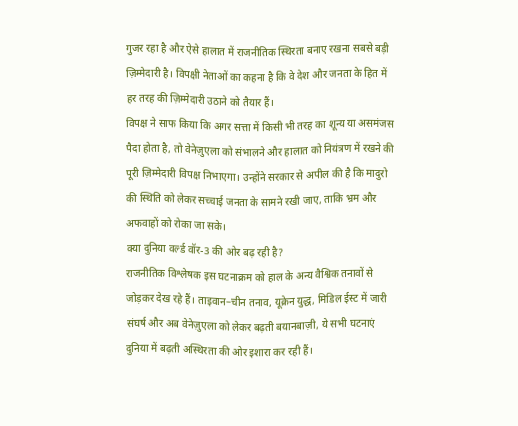गुजर रहा है और ऐसे हालात में राजनीतिक स्थिरता बनाए रखना सबसे बड़ी ज़िम्मेदारी है। विपक्षी नेताओं का कहना है कि वे देश और जनता के हित में हर तरह की ज़िम्मेदारी उठाने को तैयार हैं।
विपक्ष ने साफ किया कि अगर सत्ता में किसी भी तरह का शून्य या असमंजस पैदा होता है, तो वेनेज़ुएला को संभालने और हालात को नियंत्रण में रखने की पूरी ज़िम्मेदारी विपक्ष निभाएगा। उन्होंने सरकार से अपील की है कि मादुरो की स्थिति को लेकर सच्चाई जनता के सामने रखी जाए, ताकि भ्रम और अफवाहों को रोका जा सके।
क्या दुनिया वर्ल्ड वॉर-3 की ओर बढ़ रही है?
राजनीतिक विश्लेषक इस घटनाक्रम को हाल के अन्य वैश्विक तनावों से जोड़कर देख रहे हैं। ताइवान–चीन तनाव, यूक्रेन युद्ध, मिडिल ईस्ट में जारी संघर्ष और अब वेनेज़ुएला को लेकर बढ़ती बयानबाज़ी, ये सभी घटनाएं दुनिया में बढ़ती अस्थिरता की ओर इशारा कर रही हैं।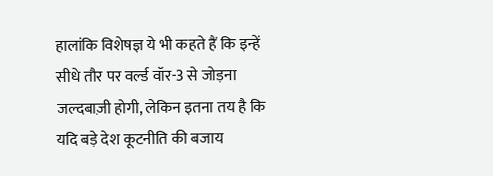हालांकि विशेषज्ञ ये भी कहते हैं कि इन्हें सीधे तौर पर वर्ल्ड वॉर-3 से जोड़ना जल्दबाज़ी होगी, लेकिन इतना तय है कि यदि बड़े देश कूटनीति की बजाय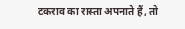टकराव का रास्ता अपनाते हैं, तो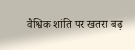वैश्विक शांति पर खतरा बढ़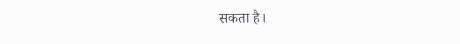सकता है।